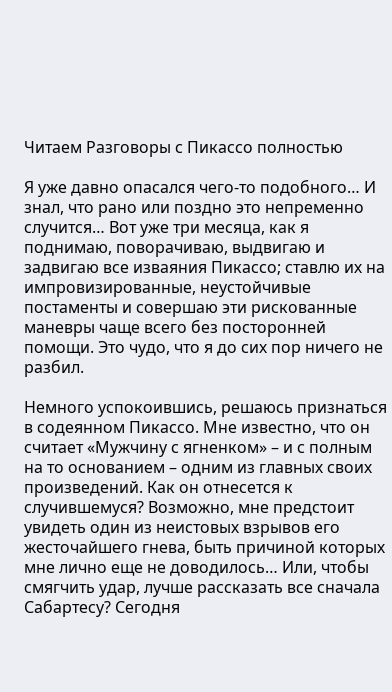Читаем Разговоры с Пикассо полностью

Я уже давно опасался чего-то подобного… И знал, что рано или поздно это непременно случится… Вот уже три месяца, как я поднимаю, поворачиваю, выдвигаю и задвигаю все изваяния Пикассо; ставлю их на импровизированные, неустойчивые постаменты и совершаю эти рискованные маневры чаще всего без посторонней помощи. Это чудо, что я до сих пор ничего не разбил.

Немного успокоившись, решаюсь признаться в содеянном Пикассо. Мне известно, что он считает «Мужчину с ягненком» – и с полным на то основанием – одним из главных своих произведений. Как он отнесется к случившемуся? Возможно, мне предстоит увидеть один из неистовых взрывов его жесточайшего гнева, быть причиной которых мне лично еще не доводилось… Или, чтобы смягчить удар, лучше рассказать все сначала Сабартесу? Сегодня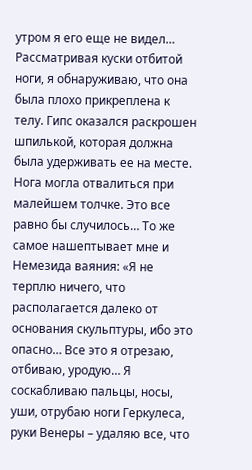утром я его еще не видел… Рассматривая куски отбитой ноги, я обнаруживаю, что она была плохо прикреплена к телу. Гипс оказался раскрошен шпилькой, которая должна была удерживать ее на месте. Нога могла отвалиться при малейшем толчке. Это все равно бы случилось… То же самое нашептывает мне и Немезида ваяния: «Я не терплю ничего, что располагается далеко от основания скульптуры, ибо это опасно… Все это я отрезаю, отбиваю, уродую… Я соскабливаю пальцы, носы, уши, отрубаю ноги Геркулеса, руки Венеры – удаляю все, что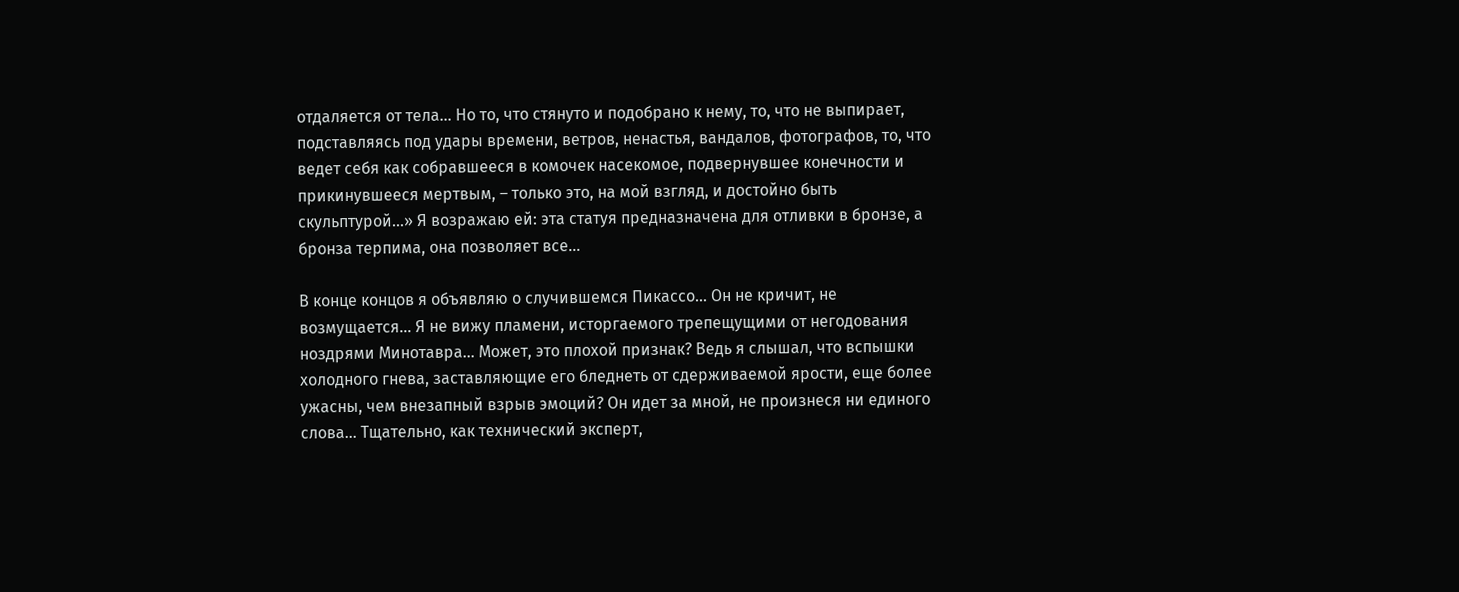отдаляется от тела… Но то, что стянуто и подобрано к нему, то, что не выпирает, подставляясь под удары времени, ветров, ненастья, вандалов, фотографов, то, что ведет себя как собравшееся в комочек насекомое, подвернувшее конечности и прикинувшееся мертвым, – только это, на мой взгляд, и достойно быть скульптурой…» Я возражаю ей: эта статуя предназначена для отливки в бронзе, а бронза терпима, она позволяет все…

В конце концов я объявляю о случившемся Пикассо… Он не кричит, не возмущается… Я не вижу пламени, исторгаемого трепещущими от негодования ноздрями Минотавра… Может, это плохой признак? Ведь я слышал, что вспышки холодного гнева, заставляющие его бледнеть от сдерживаемой ярости, еще более ужасны, чем внезапный взрыв эмоций? Он идет за мной, не произнеся ни единого слова… Тщательно, как технический эксперт,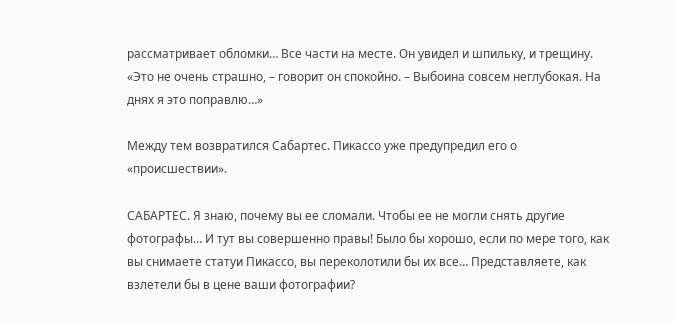рассматривает обломки… Все части на месте. Он увидел и шпильку, и трещину. «Это не очень страшно, – говорит он спокойно. – Выбоина совсем неглубокая. На днях я это поправлю…»

Между тем возвратился Сабартес. Пикассо уже предупредил его о «происшествии».

САБАРТЕС. Я знаю, почему вы ее сломали. Чтобы ее не могли снять другие фотографы… И тут вы совершенно правы! Было бы хорошо, если по мере того, как вы снимаете статуи Пикассо, вы переколотили бы их все… Представляете, как взлетели бы в цене ваши фотографии?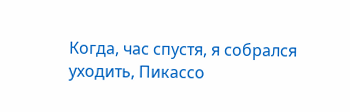Когда, час спустя, я собрался уходить, Пикассо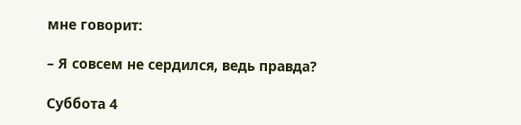мне говорит:

– Я совсем не сердился, ведь правда?

Суббота 4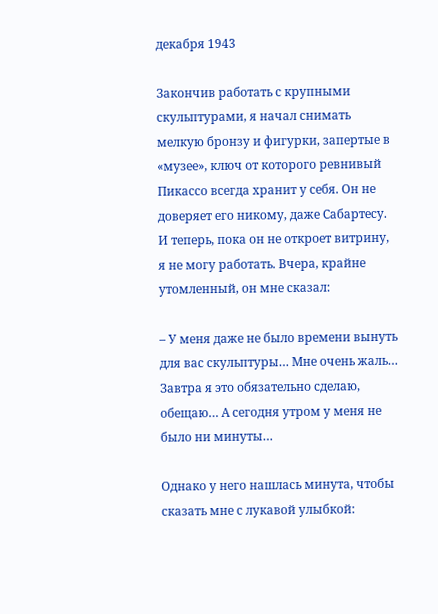декабря 1943

Закончив работать с крупными скульптурами, я начал снимать мелкую бронзу и фигурки, запертые в «музее», ключ от которого ревнивый Пикассо всегда хранит у себя. Он не доверяет его никому, даже Сабартесу. И теперь, пока он не откроет витрину, я не могу работать. Вчера, крайне утомленный, он мне сказал:

– У меня даже не было времени вынуть для вас скульптуры… Мне очень жаль… Завтра я это обязательно сделаю, обещаю… А сегодня утром у меня не было ни минуты…

Однако у него нашлась минута, чтобы сказать мне с лукавой улыбкой: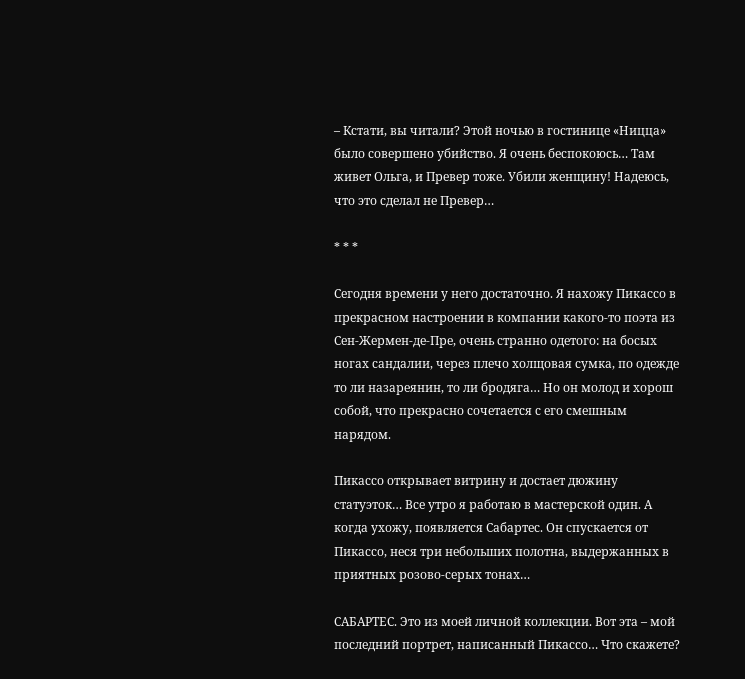– Кстати, вы читали? Этой ночью в гостинице «Ницца» было совершено убийство. Я очень беспокоюсь… Там живет Ольга, и Превер тоже. Убили женщину! Надеюсь, что это сделал не Превер…

* * *

Сегодня времени у него достаточно. Я нахожу Пикассо в прекрасном настроении в компании какого-то поэта из Сен-Жермен-де-Пре, очень странно одетого: на босых ногах сандалии, через плечо холщовая сумка, по одежде то ли назареянин, то ли бродяга… Но он молод и хорош собой, что прекрасно сочетается с его смешным нарядом.

Пикассо открывает витрину и достает дюжину статуэток… Все утро я работаю в мастерской один. А когда ухожу, появляется Сабартес. Он спускается от Пикассо, неся три небольших полотна, выдержанных в приятных розово-серых тонах…

САБАРТЕС. Это из моей личной коллекции. Вот эта – мой последний портрет, написанный Пикассо… Что скажете?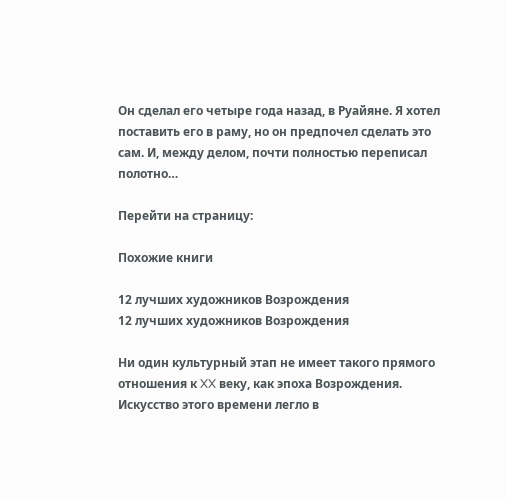Он сделал его четыре года назад, в Руайяне. Я хотел поставить его в раму, но он предпочел сделать это сам. И, между делом, почти полностью переписал полотно…

Перейти на страницу:

Похожие книги

12 лучших художников Возрождения
12 лучших художников Возрождения

Ни один культурный этап не имеет такого прямого отношения к XX веку, как эпоха Возрождения. Искусство этого времени легло в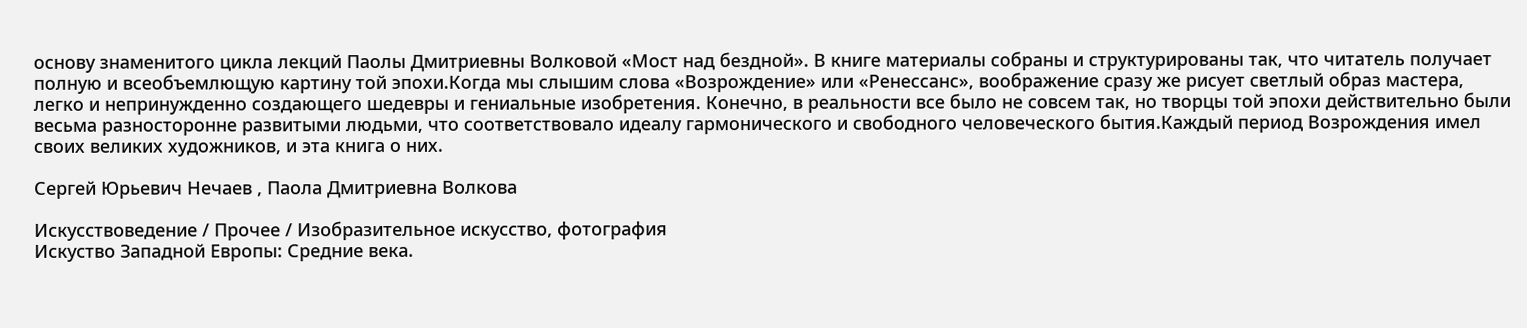основу знаменитого цикла лекций Паолы Дмитриевны Волковой «Мост над бездной». В книге материалы собраны и структурированы так, что читатель получает полную и всеобъемлющую картину той эпохи.Когда мы слышим слова «Возрождение» или «Ренессанс», воображение сразу же рисует светлый образ мастера, легко и непринужденно создающего шедевры и гениальные изобретения. Конечно, в реальности все было не совсем так, но творцы той эпохи действительно были весьма разносторонне развитыми людьми, что соответствовало идеалу гармонического и свободного человеческого бытия.Каждый период Возрождения имел своих великих художников, и эта книга о них.

Сергей Юрьевич Нечаев , Паола Дмитриевна Волкова

Искусствоведение / Прочее / Изобразительное искусство, фотография
Искуство Западной Европы: Средние века.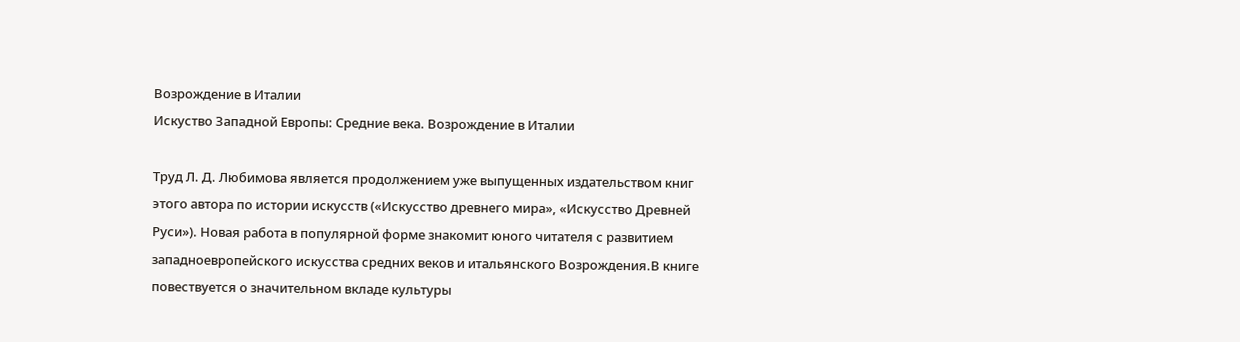Возрождение в Италии
Искуство Западной Европы: Средние века. Возрождение в Италии

Труд Л. Д. Любимова является продолжением уже выпущенных издательством книг этого автора по истории искусств («Искусство древнего мира», «Искусство Древней Руси»). Новая работа в популярной форме знакомит юного читателя с развитием западноевропейского искусства средних веков и итальянского Возрождения.В книге повествуется о значительном вкладе культуры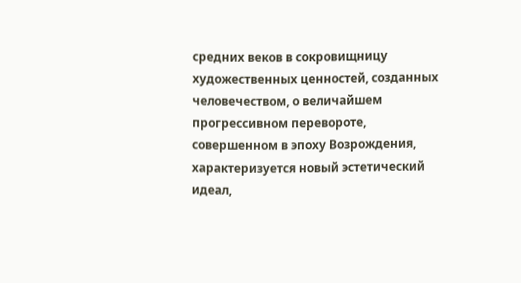средних веков в сокровищницу художественных ценностей, созданных человечеством, о величайшем прогрессивном перевороте, совершенном в эпоху Возрождения, характеризуется новый эстетический идеал,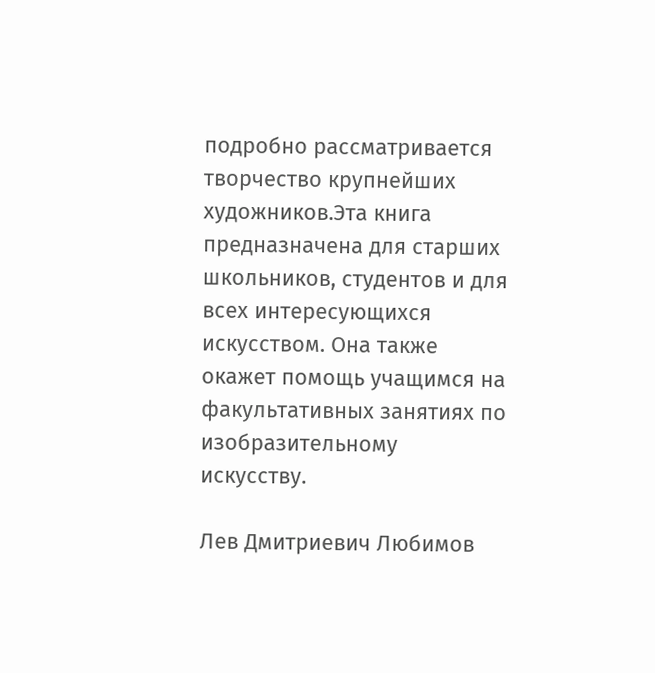подробно рассматривается творчество крупнейших художников.Эта книга предназначена для старших школьников, студентов и для всех интересующихся искусством. Она также окажет помощь учащимся на факультативных занятиях по изобразительному искусству.

Лев Дмитриевич Любимов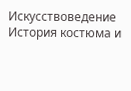Искусствоведение
История костюма и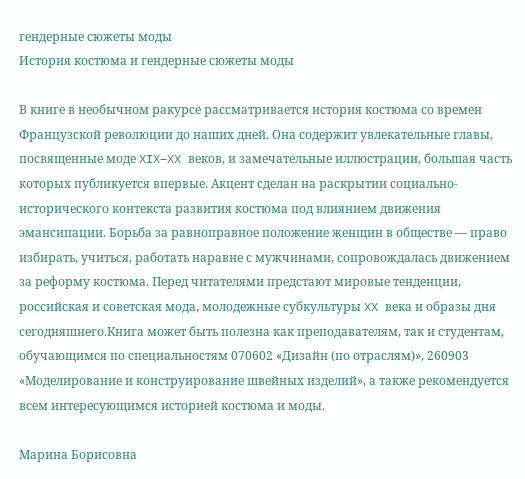гендерные сюжеты моды
История костюма и гендерные сюжеты моды

В книге в необычном ракурсе рассматривается история костюма со времен Французской революции до наших дней. Она содержит увлекательные главы, посвященные моде XIX–XX веков, и замечательные иллюстрации, большая часть которых публикуется впервые. Акцент сделан на раскрытии социально-исторического контекста развития костюма под влиянием движения эмансипации. Борьба за равноправное положение женщин в обществе — право избирать, учиться, работать наравне с мужчинами, сопровождалась движением за реформу костюма. Перед читателями предстают мировые тенденции, российская и советская мода, молодежные субкультуры XX века и образы дня сегодняшнего.Книга может быть полезна как преподавателям, так и студентам, обучающимся по специальностям 070602 «Дизайн (по отраслям)», 260903 «Моделирование и конструирование швейных изделий», а также рекомендуется всем интересующимся историей костюма и моды.

Марина Борисовна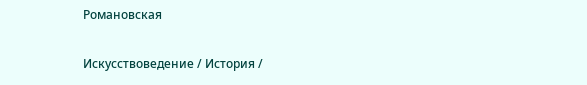Романовская

Искусствоведение / История /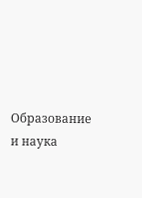Образование и наука